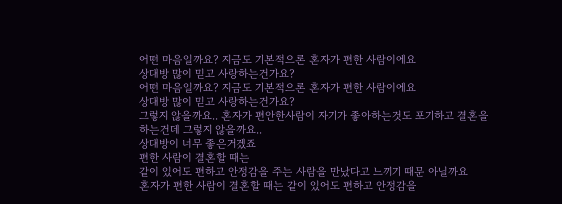어떤 마음일까요? 지금도 기본적으론 혼자가 편한 사람이에요
상대방 많이 믿고 사랑하는건가요?
어떤 마음일까요? 지금도 기본적으론 혼자가 편한 사람이에요
상대방 많이 믿고 사랑하는건가요?
그렇지 않을까요.. 혼자가 편안한사람이 자기가 좋아하는것도 포기하고 결혼을 하는건데 그렇지 않을까요..
상대방이 너무 좋은거겠죠
편한 사람이 결혼할 때는
같이 있어도 편하고 안정감을 주는 사람을 만났다고 느끼기 때문 아닐까요
혼자가 편한 사람이 결혼할 때는 같이 있어도 편하고 안정감을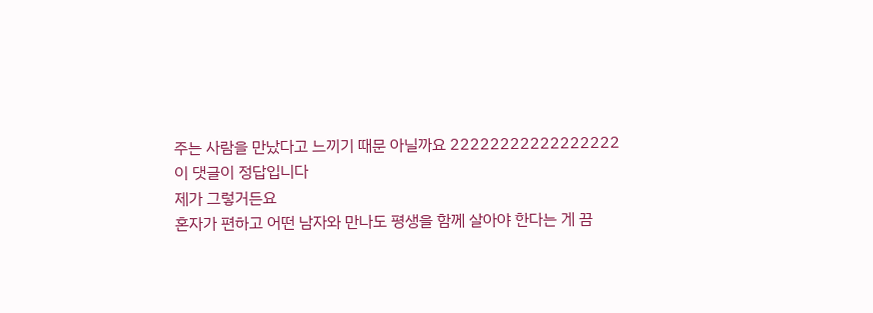주는 사람을 만났다고 느끼기 때문 아닐까요 22222222222222222
이 댓글이 정답입니다
제가 그렇거든요
혼자가 편하고 어떤 남자와 만나도 평생을 함께 살아야 한다는 게 끔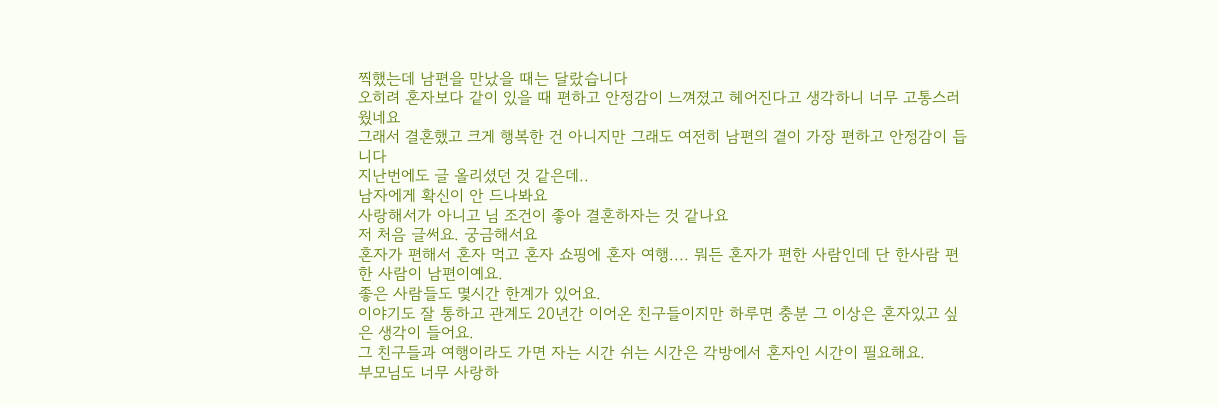찍했는데 남편을 만났을 때는 달랐습니다
오히려 혼자보다 같이 있을 때 편하고 안정감이 느껴졌고 헤어진다고 생각하니 너무 고통스러웠네요
그래서 결혼했고 크게 행복한 건 아니지만 그래도 여전히 남편의 곁이 가장 편하고 안정감이 듭니다
지난번에도 글 올리셨던 것 같은데..
남자에게 확신이 안 드나봐요
사랑해서가 아니고 님 조건이 좋아 결혼하자는 것 같나요
저 처음 글써요. 궁금해서요
혼자가 편해서 혼자 먹고 혼자 쇼핑에 혼자 여행.... 뭐든 혼자가 편한 사람인데 단 한사람 편한 사람이 남편이예요.
좋은 사람들도 몇시간 한계가 있어요.
이야기도 잘 통하고 관계도 20년간 이어온 친구들이지만 하루면 충분 그 이상은 혼자있고 싶은 생각이 들어요.
그 친구들과 여행이라도 가면 자는 시간 쉬는 시간은 각방에서 혼자인 시간이 필요해요.
부모님도 너무 사랑하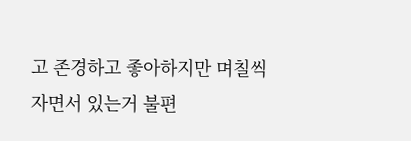고 존경하고 좋아하지만 며칠씩 자면서 있는거 불편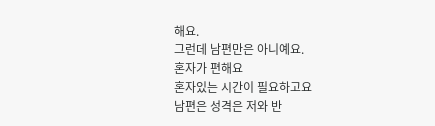해요.
그런데 남편만은 아니예요.
혼자가 편해요
혼자있는 시간이 필요하고요
남편은 성격은 저와 반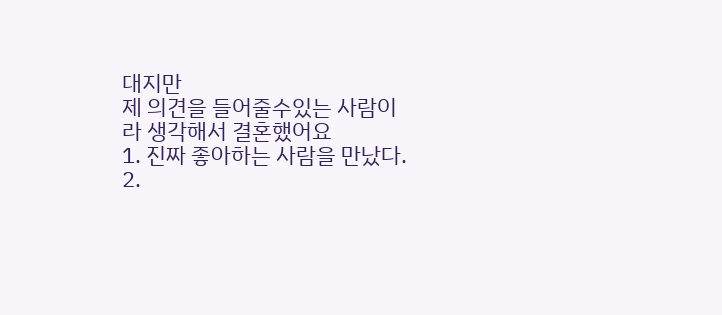대지만
제 의견을 들어줄수있는 사람이라 생각해서 결혼했어요
1. 진짜 좋아하는 사람을 만났다.
2.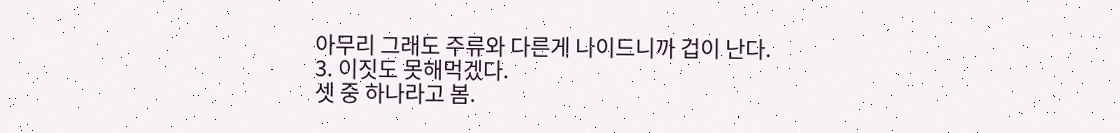아무리 그래도 주류와 다른게 나이드니까 겁이 난다.
3. 이짓도 못해먹겠다.
셋 중 하나라고 봄.